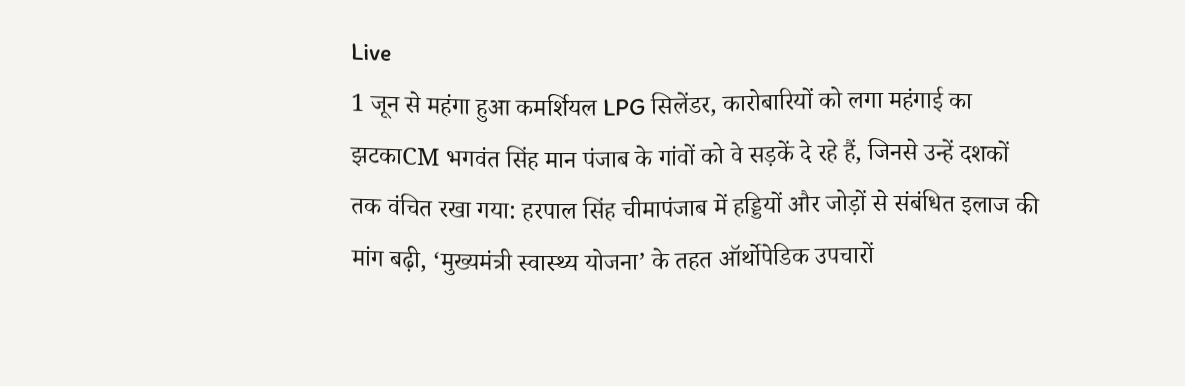Live
1 जून से महंगा हुआ कमर्शियल LPG सिलेंडर, कारोबारियों को लगा महंगाई का झटकाCM भगवंत सिंह मान पंजाब के गांवों को वे सड़कें दे रहे हैं, जिनसे उन्हें दशकों तक वंचित रखा गया: हरपाल सिंह चीमापंजाब में हड्डियों और जोड़ों से संबंधित इलाज की मांग बढ़ी, ‘मुख्यमंत्री स्वास्थ्य योजना’ के तहत ऑर्थोपेडिक उपचारों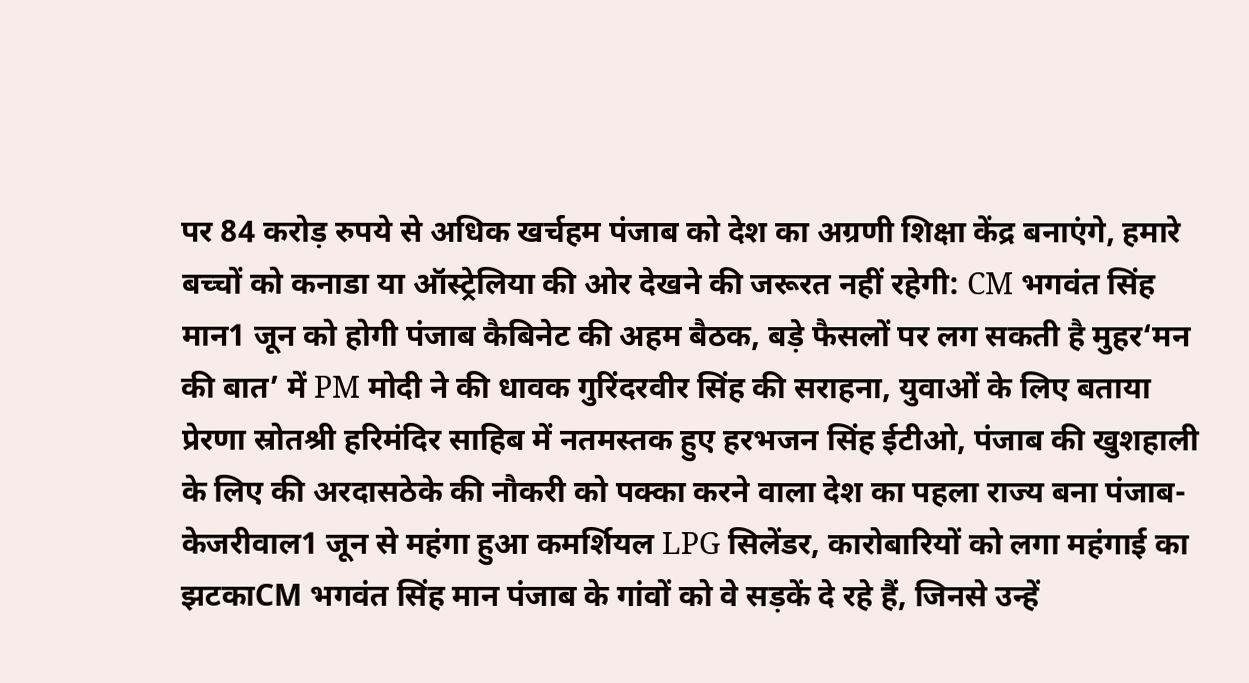पर 84 करोड़ रुपये से अधिक खर्चहम पंजाब को देश का अग्रणी शिक्षा केंद्र बनाएंगे, हमारे बच्चों को कनाडा या ऑस्ट्रेलिया की ओर देखने की जरूरत नहीं रहेगी: CM भगवंत सिंह मान1 जून को होगी पंजाब कैबिनेट की अहम बैठक, बड़े फैसलों पर लग सकती है मुहर‘मन की बात’ में PM मोदी ने की धावक गुरिंदरवीर सिंह की सराहना, युवाओं के लिए बताया प्रेरणा स्रोतश्री हरिमंदिर साहिब में नतमस्तक हुए हरभजन सिंह ईटीओ, पंजाब की खुशहाली के लिए की अरदासठेके की नौकरी को पक्का करने वाला देश का पहला राज्य बना पंजाब- केजरीवाल1 जून से महंगा हुआ कमर्शियल LPG सिलेंडर, कारोबारियों को लगा महंगाई का झटकाCM भगवंत सिंह मान पंजाब के गांवों को वे सड़कें दे रहे हैं, जिनसे उन्हें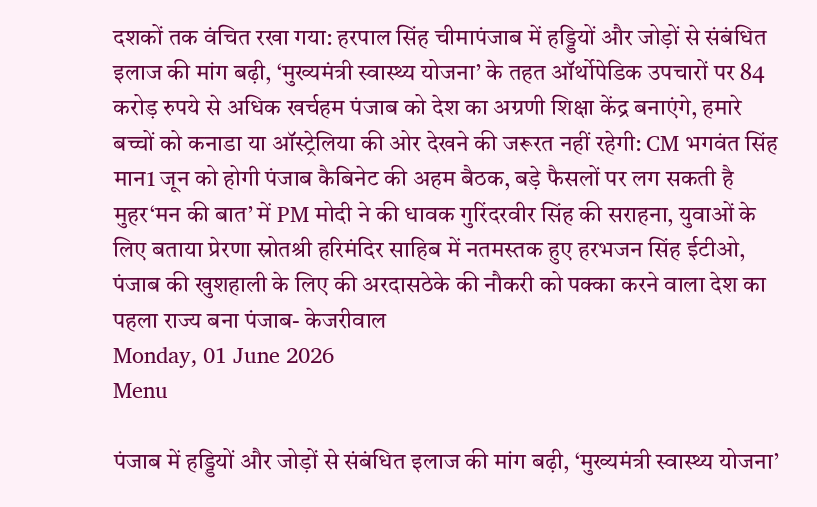दशकों तक वंचित रखा गया: हरपाल सिंह चीमापंजाब में हड्डियों और जोड़ों से संबंधित इलाज की मांग बढ़ी, ‘मुख्यमंत्री स्वास्थ्य योजना’ के तहत ऑर्थोपेडिक उपचारों पर 84 करोड़ रुपये से अधिक खर्चहम पंजाब को देश का अग्रणी शिक्षा केंद्र बनाएंगे, हमारे बच्चों को कनाडा या ऑस्ट्रेलिया की ओर देखने की जरूरत नहीं रहेगी: CM भगवंत सिंह मान1 जून को होगी पंजाब कैबिनेट की अहम बैठक, बड़े फैसलों पर लग सकती है मुहर‘मन की बात’ में PM मोदी ने की धावक गुरिंदरवीर सिंह की सराहना, युवाओं के लिए बताया प्रेरणा स्रोतश्री हरिमंदिर साहिब में नतमस्तक हुए हरभजन सिंह ईटीओ, पंजाब की खुशहाली के लिए की अरदासठेके की नौकरी को पक्का करने वाला देश का पहला राज्य बना पंजाब- केजरीवाल
Monday, 01 June 2026
Menu

पंजाब में हड्डियों और जोड़ों से संबंधित इलाज की मांग बढ़ी, ‘मुख्यमंत्री स्वास्थ्य योजना’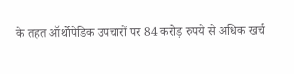के तहत ऑर्थोपेडिक उपचारों पर 84 करोड़ रुपये से अधिक खर्च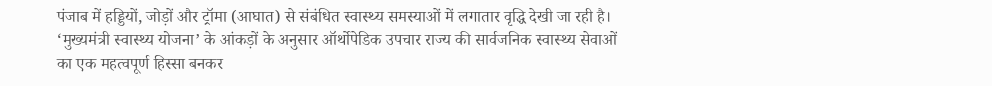पंजाब में हड्डियों, जोड़ों और ट्रॉमा (आघात) से संबंधित स्वास्थ्य समस्याओं में लगातार वृद्धि देखी जा रही है। ‘मुख्यमंत्री स्वास्थ्य योजना’ के आंकड़ों के अनुसार ऑर्थोपेडिक उपचार राज्य की सार्वजनिक स्वास्थ्य सेवाओं का एक महत्वपूर्ण हिस्सा बनकर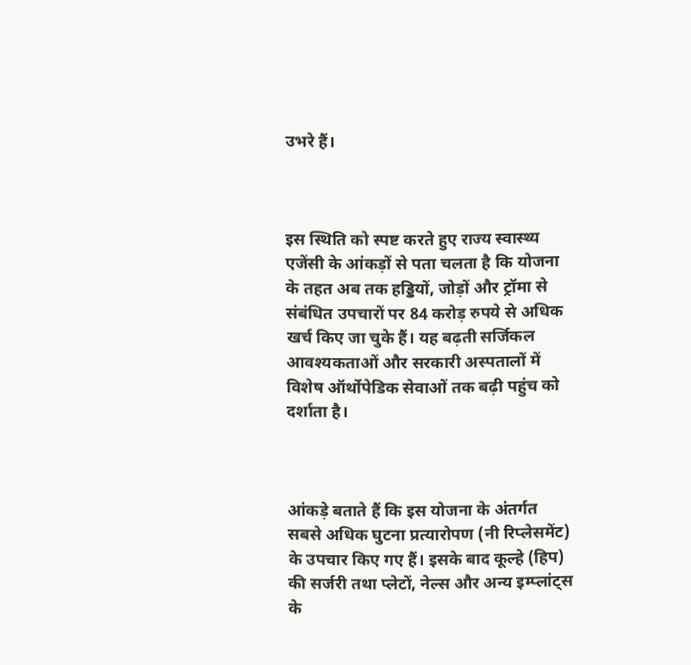उभरे हैं।



इस स्थिति को स्पष्ट करते हुए राज्य स्वास्थ्य एजेंसी के आंकड़ों से पता चलता है कि योजना के तहत अब तक हड्डियों, जोड़ों और ट्रॉमा से संबंधित उपचारों पर 84 करोड़ रुपये से अधिक खर्च किए जा चुके हैं। यह बढ़ती सर्जिकल आवश्यकताओं और सरकारी अस्पतालों में विशेष ऑर्थोपेडिक सेवाओं तक बढ़ी पहुंच को दर्शाता है।



आंकड़े बताते हैं कि इस योजना के अंतर्गत सबसे अधिक घुटना प्रत्यारोपण (नी रिप्लेसमेंट) के उपचार किए गए हैं। इसके बाद कूल्हे (हिप) की सर्जरी तथा प्लेटों, नेल्स और अन्य इम्प्लांट्स के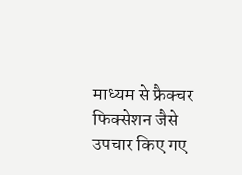माध्यम से फ्रैक्चर फिक्सेशन जैसे उपचार किए गए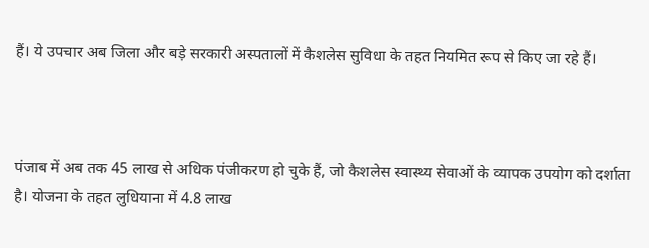हैं। ये उपचार अब जिला और बड़े सरकारी अस्पतालों में कैशलेस सुविधा के तहत नियमित रूप से किए जा रहे हैं।



पंजाब में अब तक 45 लाख से अधिक पंजीकरण हो चुके हैं, जो कैशलेस स्वास्थ्य सेवाओं के व्यापक उपयोग को दर्शाता है। योजना के तहत लुधियाना में 4.8 लाख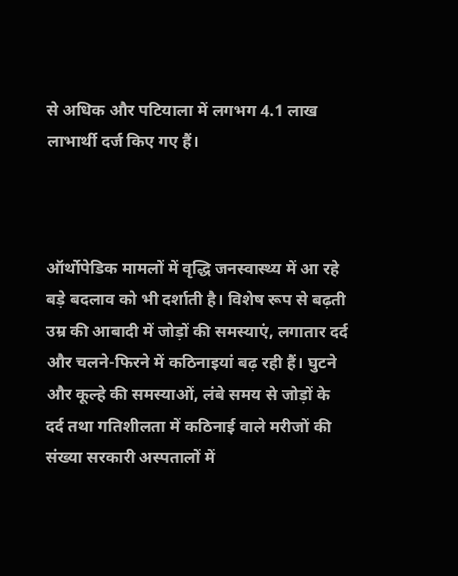से अधिक और पटियाला में लगभग 4.1 लाख लाभार्थी दर्ज किए गए हैं।



ऑर्थोपेडिक मामलों में वृद्धि जनस्वास्थ्य में आ रहे बड़े बदलाव को भी दर्शाती है। विशेष रूप से बढ़ती उम्र की आबादी में जोड़ों की समस्याएं, लगातार दर्द और चलने-फिरने में कठिनाइयां बढ़ रही हैं। घुटने और कूल्हे की समस्याओं, लंबे समय से जोड़ों के दर्द तथा गतिशीलता में कठिनाई वाले मरीजों की संख्या सरकारी अस्पतालों में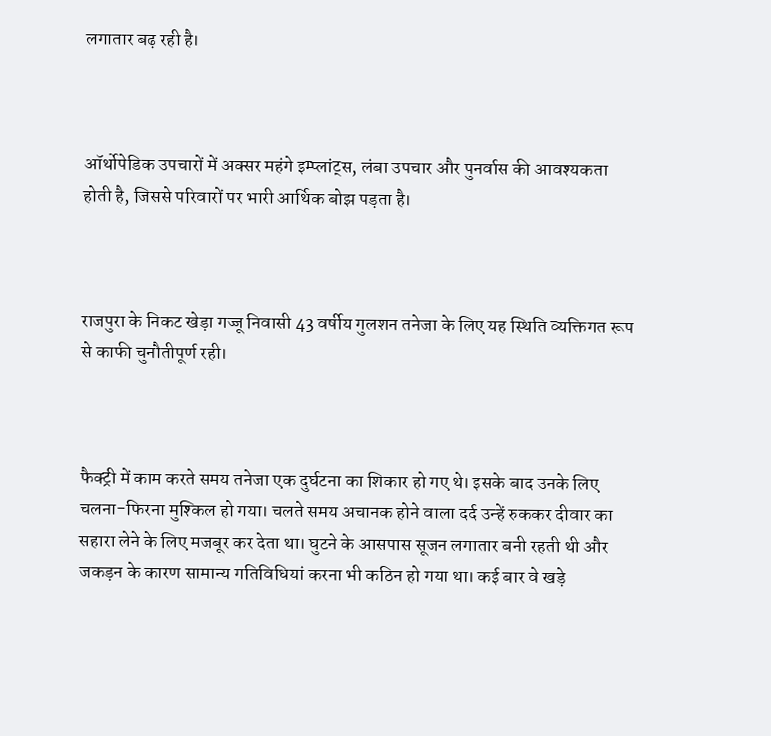लगातार बढ़ रही है।



ऑर्थोपेडिक उपचारों में अक्सर महंगे इम्प्लांट्स, लंबा उपचार और पुनर्वास की आवश्यकता होती है, जिससे परिवारों पर भारी आर्थिक बोझ पड़ता है।



राजपुरा के निकट खेड़ा गज्जू निवासी 43 वर्षीय गुलशन तनेजा के लिए यह स्थिति व्यक्तिगत रूप से काफी चुनौतीपूर्ण रही।



फैक्ट्री में काम करते समय तनेजा एक दुर्घटना का शिकार हो गए थे। इसके बाद उनके लिए चलना-फिरना मुश्किल हो गया। चलते समय अचानक होने वाला दर्द उन्हें रुककर दीवार का सहारा लेने के लिए मजबूर कर देता था। घुटने के आसपास सूजन लगातार बनी रहती थी और जकड़न के कारण सामान्य गतिविधियां करना भी कठिन हो गया था। कई बार वे खड़े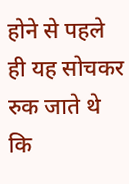होने से पहले ही यह सोचकर रुक जाते थे कि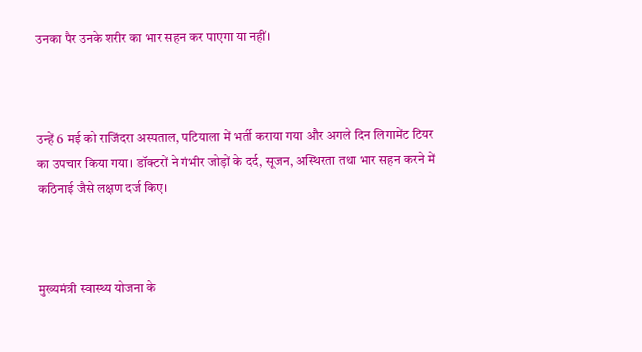उनका पैर उनके शरीर का भार सहन कर पाएगा या नहीं।



उन्हें 6 मई को राजिंदरा अस्पताल, पटियाला में भर्ती कराया गया और अगले दिन लिगामेंट टियर का उपचार किया गया। डॉक्टरों ने गंभीर जोड़ों के दर्द, सूजन, अस्थिरता तथा भार सहन करने में कठिनाई जैसे लक्षण दर्ज किए।



मुख्यमंत्री स्वास्थ्य योजना के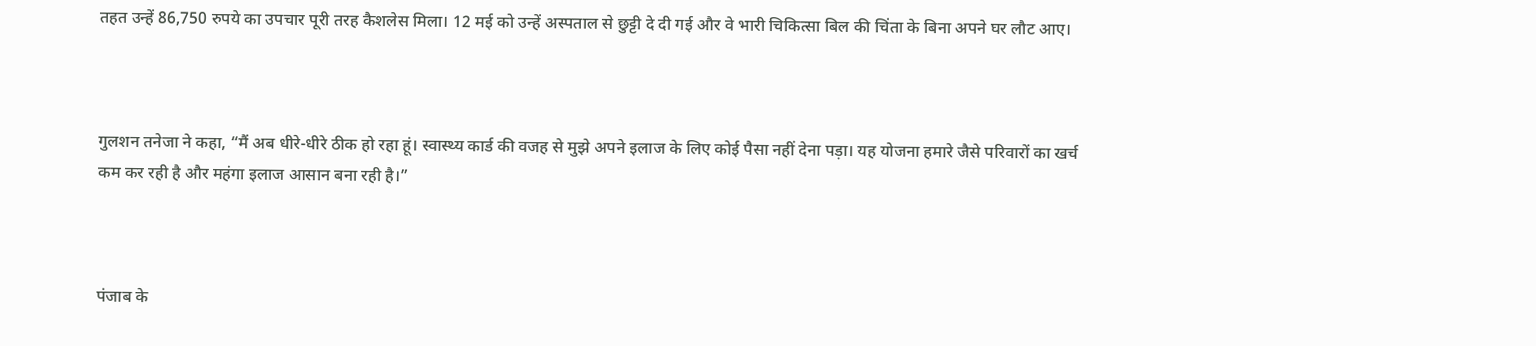तहत उन्हें 86,750 रुपये का उपचार पूरी तरह कैशलेस मिला। 12 मई को उन्हें अस्पताल से छुट्टी दे दी गई और वे भारी चिकित्सा बिल की चिंता के बिना अपने घर लौट आए।



गुलशन तनेजा ने कहा, “मैं अब धीरे-धीरे ठीक हो रहा हूं। स्वास्थ्य कार्ड की वजह से मुझे अपने इलाज के लिए कोई पैसा नहीं देना पड़ा। यह योजना हमारे जैसे परिवारों का खर्च कम कर रही है और महंगा इलाज आसान बना रही है।”



पंजाब के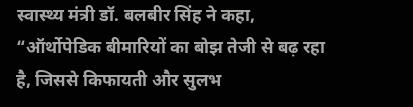स्वास्थ्य मंत्री डॉ. बलबीर सिंह ने कहा, “ऑर्थोपेडिक बीमारियों का बोझ तेजी से बढ़ रहा है, जिससे किफायती और सुलभ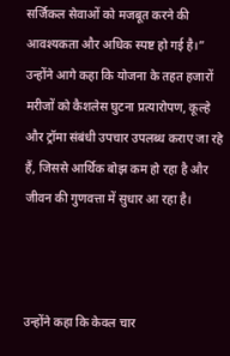सर्जिकल सेवाओं को मजबूत करने की आवश्यकता और अधिक स्पष्ट हो गई है।” उन्होंने आगे कहा कि योजना के तहत हजारों मरीजों को कैशलेस घुटना प्रत्यारोपण, कूल्हे और ट्रॉमा संबंधी उपचार उपलब्ध कराए जा रहे हैं, जिससे आर्थिक बोझ कम हो रहा है और जीवन की गुणवत्ता में सुधार आ रहा है।



उन्होंने कहा कि केवल चार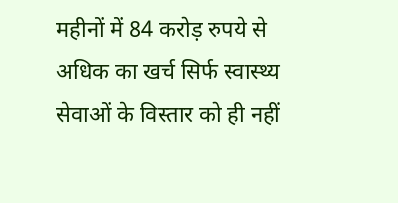महीनों में 84 करोड़ रुपये से अधिक का खर्च सिर्फ स्वास्थ्य सेवाओं के विस्तार को ही नहीं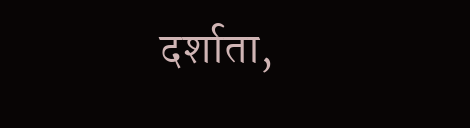दर्शाता,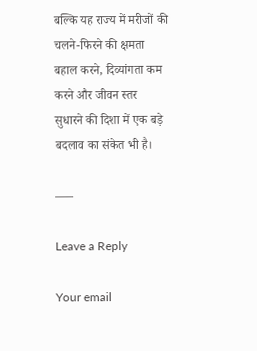बल्कि यह राज्य में मरीजों की चलने-फिरने की क्षमता बहाल करने, दिव्यांगता कम करने और जीवन स्तर सुधारने की दिशा में एक बड़े बदलाव का संकेत भी है।

—–

Leave a Reply

Your email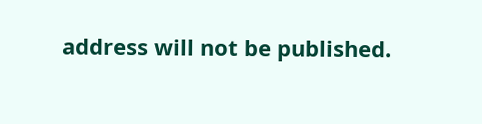address will not be published.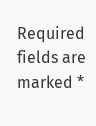Required fields are marked *